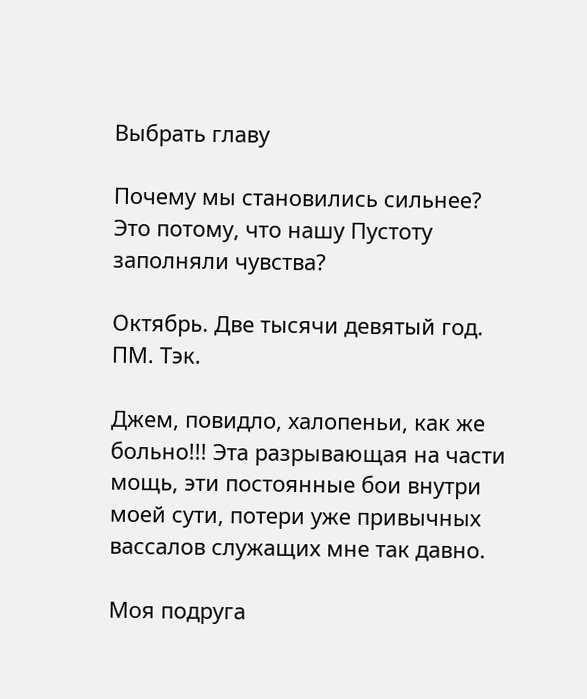Выбрать главу

Почему мы становились сильнее? Это потому, что нашу Пустоту заполняли чувства?

Октябрь. Две тысячи девятый год. ПМ. Тэк.

Джем, повидло, халопеньи, как же больно!!! Эта разрывающая на части мощь, эти постоянные бои внутри моей сути, потери уже привычных вассалов служащих мне так давно.

Моя подруга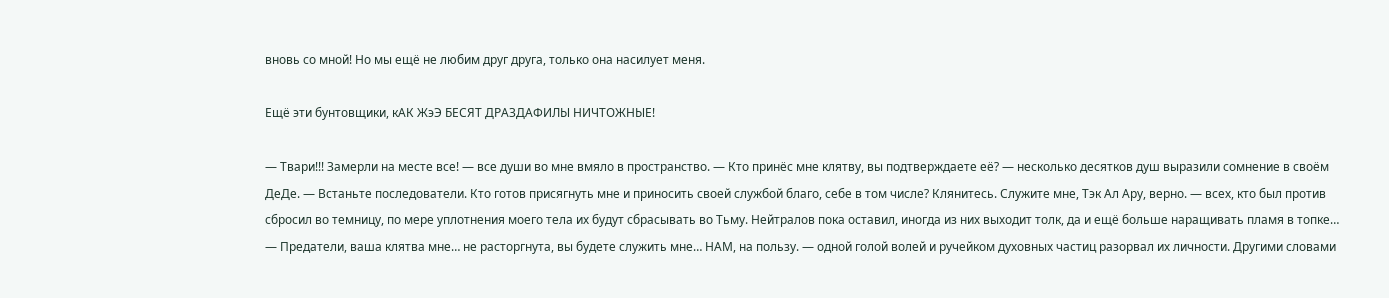вновь со мной! Но мы ещё не любим друг друга, только она насилует меня.

Ещё эти бунтовщики, кАК ЖэЭ БЕСЯТ ДРАЗДАФИЛЫ НИЧТОЖНЫЕ!

— Твари!!! Замерли на месте все! — все души во мне вмяло в пространство. — Кто принёс мне клятву, вы подтверждаете её? — несколько десятков душ выразили сомнение в своём ДеДе. — Встаньте последователи. Кто готов присягнуть мне и приносить своей службой благо, себе в том числе? Клянитесь. Служите мне, Тэк Ал Ару, верно. — всех, кто был против сбросил во темницу, по мере уплотнения моего тела их будут сбрасывать во Тьму. Нейтралов пока оставил, иногда из них выходит толк, да и ещё больше наращивать пламя в топке… — Предатели, ваша клятва мне… не расторгнута, вы будете служить мне… НАМ, на пользу. — одной голой волей и ручейком духовных частиц разорвал их личности. Другими словами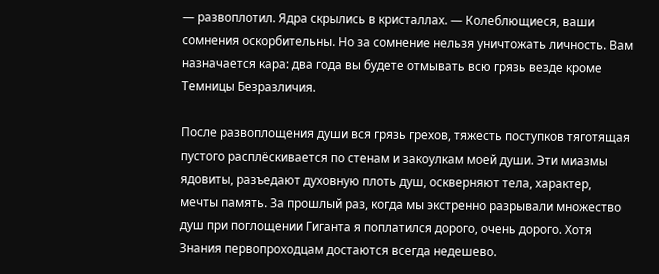— развоплотил. Ядра скрылись в кристаллах. — Колеблющиеся, ваши сомнения оскорбительны. Но за сомнение нельзя уничтожать личность. Вам назначается кара: два года вы будете отмывать всю грязь везде кроме Темницы Безразличия.

После развоплощения души вся грязь грехов, тяжесть поступков тяготящая пустого расплёскивается по стенам и закоулкам моей души. Эти миазмы ядовиты, разъедают духовную плоть душ, оскверняют тела, характер, мечты память. За прошлый раз, когда мы экстренно разрывали множество душ при поглощении Гиганта я поплатился дорого, очень дорого. Хотя Знания первопроходцам достаются всегда недешево.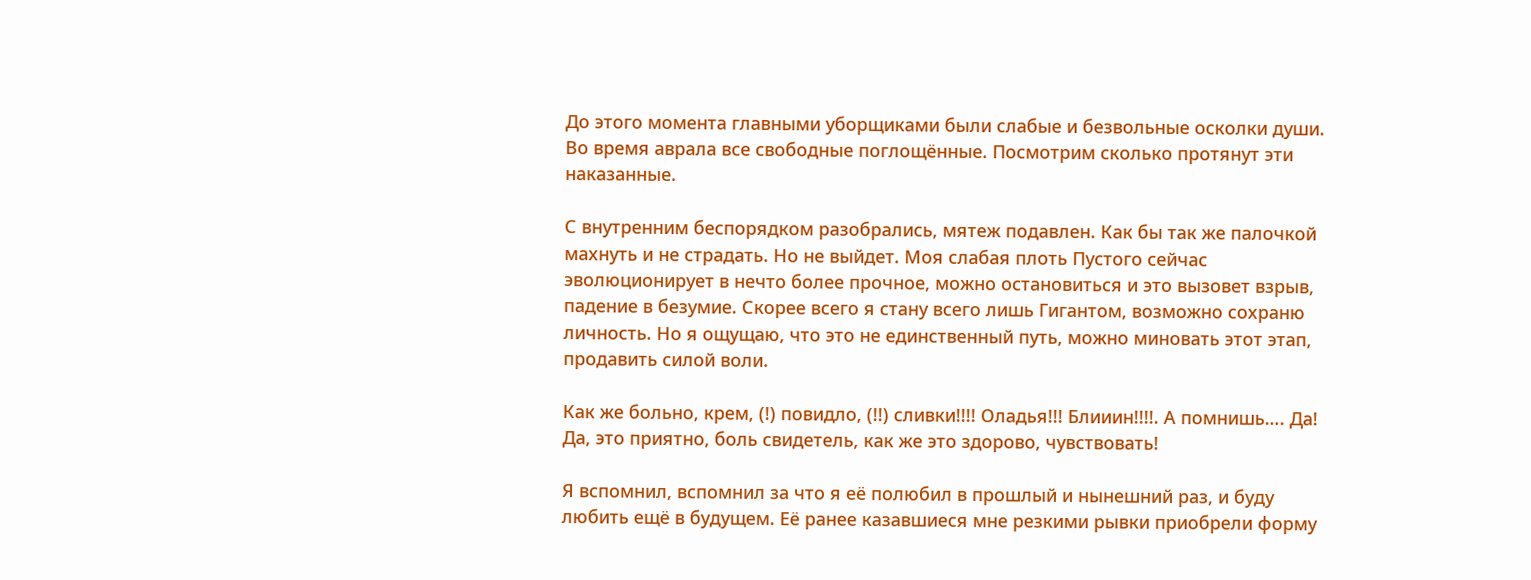До этого момента главными уборщиками были слабые и безвольные осколки души. Во время аврала все свободные поглощённые. Посмотрим сколько протянут эти наказанные.

С внутренним беспорядком разобрались, мятеж подавлен. Как бы так же палочкой махнуть и не страдать. Но не выйдет. Моя слабая плоть Пустого сейчас эволюционирует в нечто более прочное, можно остановиться и это вызовет взрыв, падение в безумие. Скорее всего я стану всего лишь Гигантом, возможно сохраню личность. Но я ощущаю, что это не единственный путь, можно миновать этот этап, продавить силой воли.

Как же больно, крем, (!) повидло, (!!) сливки!!!! Оладья!!! Блииин!!!!. А помнишь…. Да! Да, это приятно, боль свидетель, как же это здорово, чувствовать!

Я вспомнил, вспомнил за что я её полюбил в прошлый и нынешний раз, и буду любить ещё в будущем. Её ранее казавшиеся мне резкими рывки приобрели форму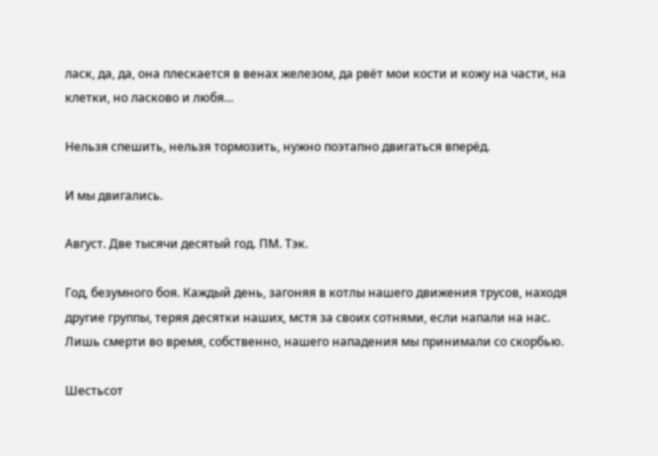ласк, да, да, она плескается в венах железом, да рвёт мои кости и кожу на части, на клетки, но ласково и любя…

Нельзя спешить, нельзя тормозить, нужно поэтапно двигаться вперёд.

И мы двигались.

Август. Две тысячи десятый год. ПМ. Тэк.

Год, безумного боя. Каждый день, загоняя в котлы нашего движения трусов, находя другие группы, теряя десятки наших, мстя за своих сотнями, если напали на нас. Лишь смерти во время, собственно, нашего нападения мы принимали со скорбью.

Шестьсот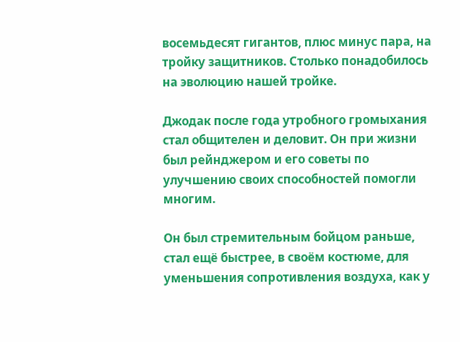восемьдесят гигантов, плюс минус пара, на тройку защитников. Столько понадобилось на эволюцию нашей тройке.

Джодак после года утробного громыхания стал общителен и деловит. Он при жизни был рейнджером и его советы по улучшению своих способностей помогли многим.

Он был стремительным бойцом раньше, стал ещё быстрее, в своём костюме, для уменьшения сопротивления воздуха, как у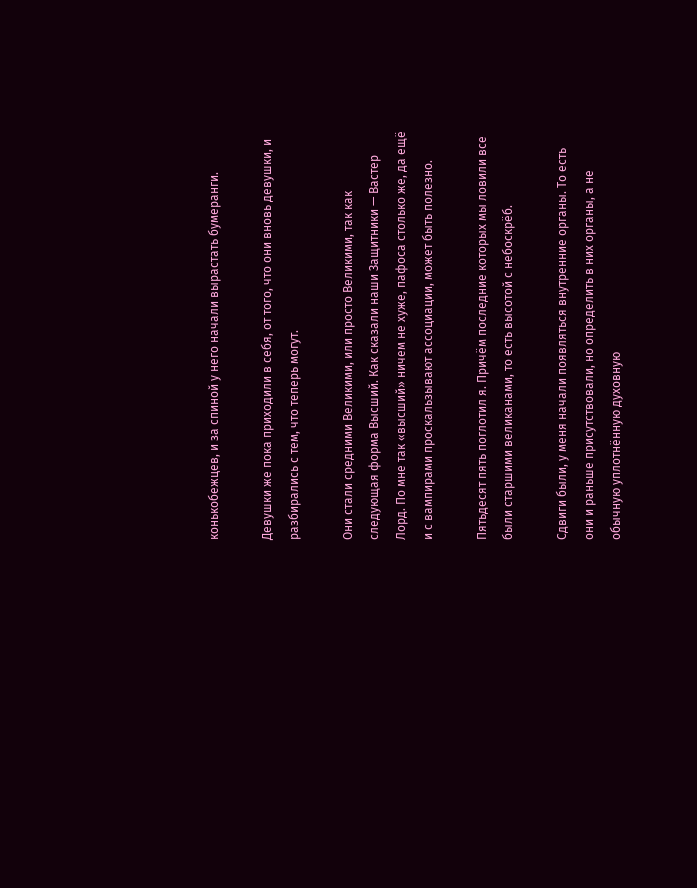конькобежцев, и за спиной у него начали вырастать бумеранги.

Девушки же пока приходили в себя, от того, что они вновь девушки, и разбирались с тем, что теперь могут.

Они стали средними Великими, или просто Великими, так как следующая форма Высший. Как сказали наши Защитники — Вастер Лорд. По мне так «высший» ничем не хуже, пафоса столько же, да ещё и с вампирами проскальзывают ассоциации, может быть полезно.

Пятьдесят пять поглотил я. Причём последние которых мы ловили все были старшими великанами, то есть высотой с небоскрёб.

Сдвиги были, у меня начали появляться внутренние органы. То есть они и раньше присутствовали, но определить в них органы, а не обычную уплотнённую духовную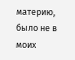материю, было не в моих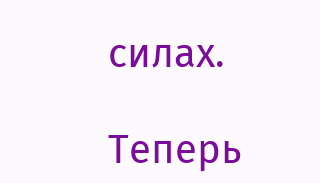силах.

Теперь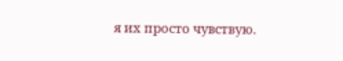я их просто чувствую.